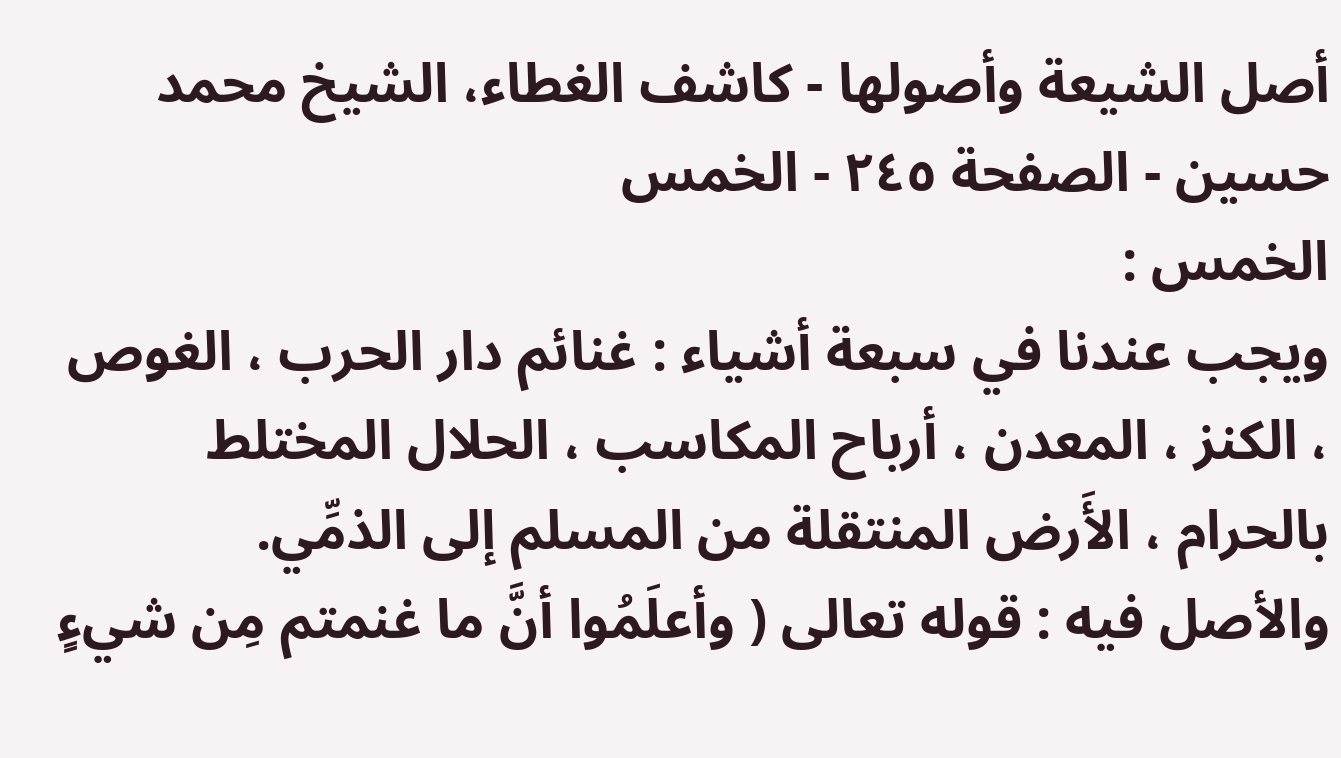أصل الشيعة وأصولها - كاشف الغطاء، الشيخ محمد حسين - الصفحة ٢٤٥ - الخمس
الخمس :
ويجب عندنا في سبعة أشياء : غنائم دار الحرب ، الغوص ، الكنز ، المعدن ، أرباح المكاسب ، الحلال المختلط بالحرام ، الأَرض المنتقلة من المسلم إلى الذمِّي.
والأصل فيه : قوله تعالى ( وأعلَمُوا أنَّ ما غنمتم مِن شيءٍ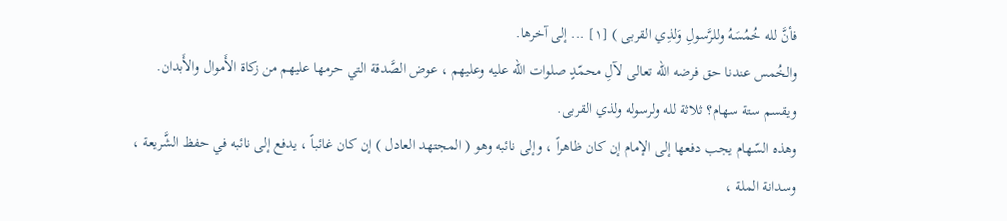فأنَّ لله خُمُسَهُ وللرَّسولِ وَلذِي القربى ) [١] ... إلى آخرها.
والخُمس عندنا حق فرضه الله تعالى لآلِ محمّدٍ صلوات الله عليه وعليهم ، عوض الصَّدقة التي حرمها عليهم من زكاة الأَموال والأَبدان.
ويقسم ستة سهام؟ ثلاثة لله ولرسوله ولذي القربى.
وهذه السّهام يجب دفعها إلى الإمام إن كان ظاهراً ، وإلى نائبه وهو ( المجتهد العادل ) إن كان غائباً ، يدفع إلى نائبه في حفظ الشَّريعة ، وسدانة الملة ،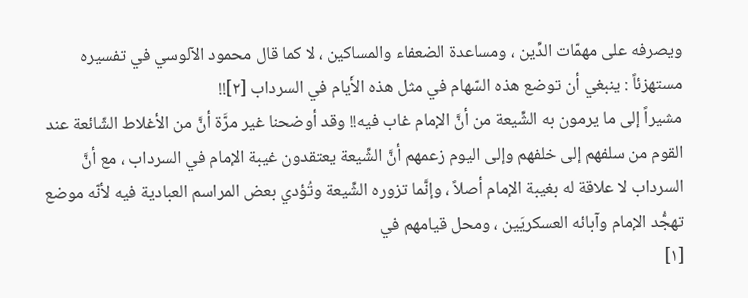ويصرفه على مهمّات الدِّين ، ومساعدة الضعفاء والمساكين ، لا كما قال محمود الآلوسي في تفسيره مستهزئاً : ينبغي أن توضع هذه السّهام في مثل هذه الأَيام في السرداب [٢]!!
مشيراً إلى ما يرمون به الشِّيعة من أنَّ الإمام غاب فيه!! وقد أوضحنا غير مرَّة أنَّ من الأغلاط الشّائعة عند القوم من سلفهم إلى خلفهم وإلى اليوم زعمهم أنَّ الشِّيعة يعتقدون غيبة الإمام في السرداب ، مع أنَّ السرداب لا علاقة له بغيبة الإمام أصلاً ، وإنَّما تزوره الشِّيعة وتُؤدي بعض المراسم العبادية فيه لأنّه موضع تهجُّد الإمام وآبائه العسكريَين ، ومحل قيامهم في
[١]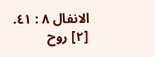الانفال ٨ : ٤١.
[٢] روح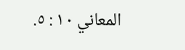المعاني ١٠ : ٥.